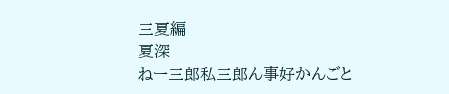三夏編
夏深
ねー三郎私三郎ん事好かんごと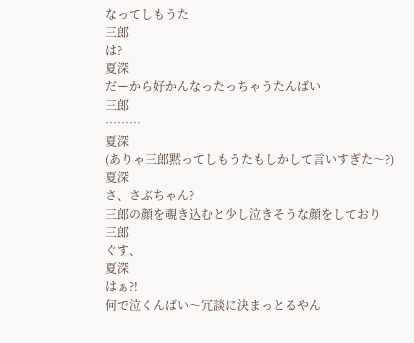なってしもうた
三郎
は?
夏深
だーから好かんなったっちゃうたんばい
三郎
………
夏深
(ありゃ三郎黙ってしもうたもしかして言いすぎた〜?)
夏深
さ、さぶちゃん?
三郎の顔を覗き込むと少し泣きそうな顔をしており
三郎
ぐす、
夏深
はぁ?!
何で泣くんばい〜冗談に決まっとるやん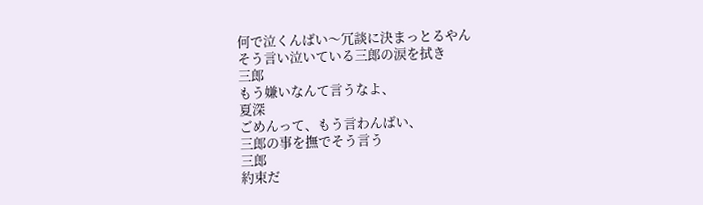何で泣くんばい〜冗談に決まっとるやん
そう言い泣いている三郎の涙を拭き
三郎
もう嫌いなんて言うなよ、
夏深
ごめんって、もう言わんばい、
三郎の事を撫でそう言う
三郎
約束だ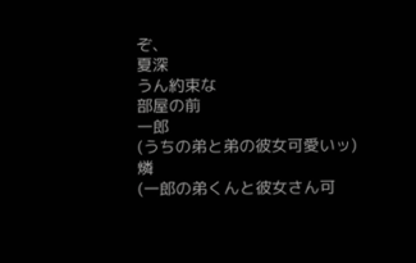ぞ、
夏深
うん約束な
部屋の前
一郎
(うちの弟と弟の彼女可愛いッ)
燐
(一郎の弟くんと彼女さん可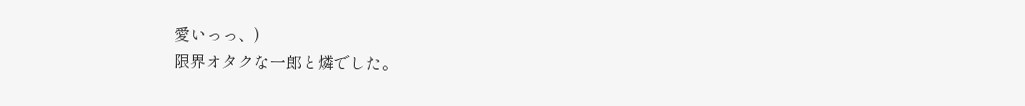愛いっっ、)
限界オタクな一郎と燐でした。